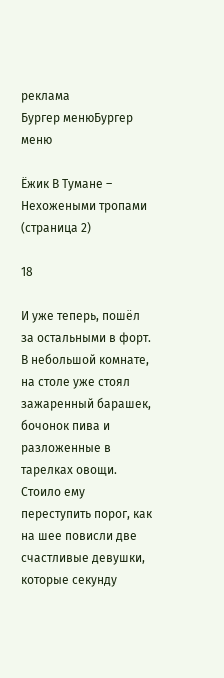реклама
Бургер менюБургер меню

Ёжик В Тумане – Нехожеными тропами (страница 2)

18

И уже теперь, пошёл за остальными в форт. В небольшой комнате, на столе уже стоял зажаренный барашек, бочонок пива и разложенные в тарелках овощи. Стоило ему переступить порог, как на шее повисли две счастливые девушки, которые секунду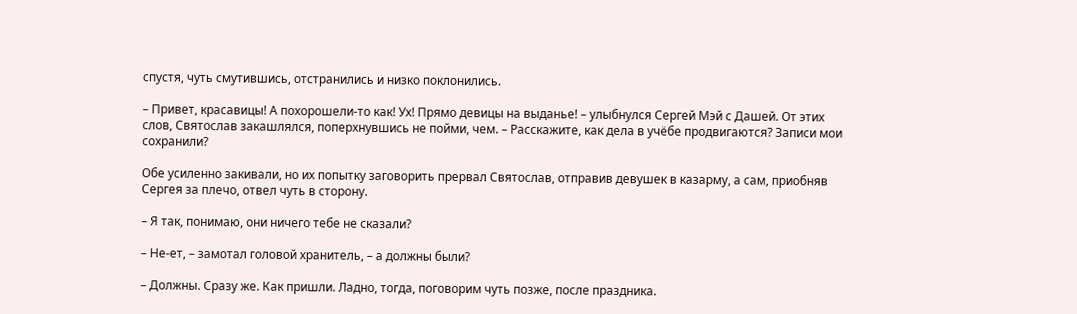спустя, чуть смутившись, отстранились и низко поклонились.

– Привет, красавицы! А похорошели-то как! Ух! Прямо девицы на выданье! – улыбнулся Сергей Мэй с Дашей. От этих слов, Святослав закашлялся, поперхнувшись не пойми, чем. – Расскажите, как дела в учёбе продвигаются? Записи мои сохранили?

Обе усиленно закивали, но их попытку заговорить прервал Святослав, отправив девушек в казарму, а сам, приобняв Сергея за плечо, отвел чуть в сторону.

– Я так, понимаю, они ничего тебе не сказали?

– Не-ет, – замотал головой хранитель, – а должны были?

– Должны. Сразу же. Как пришли. Ладно, тогда, поговорим чуть позже, после праздника.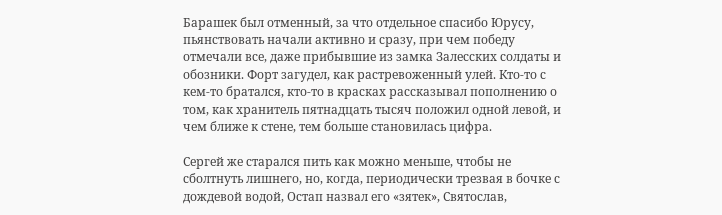Барашек был отменный, за что отдельное спасибо Юрусу, пьянствовать начали активно и сразу, при чем победу отмечали все, даже прибывшие из замка Залесских солдаты и обозники. Форт загудел, как растревоженный улей. Кто-то с кем-то братался, кто-то в красках рассказывал пополнению о том, как хранитель пятнадцать тысяч положил одной левой, и чем ближе к стене, тем больше становилась цифра.

Сергей же старался пить как можно меньше, чтобы не сболтнуть лишнего, но, когда, периодически трезвая в бочке с дождевой водой, Остап назвал его «зятек», Святослав,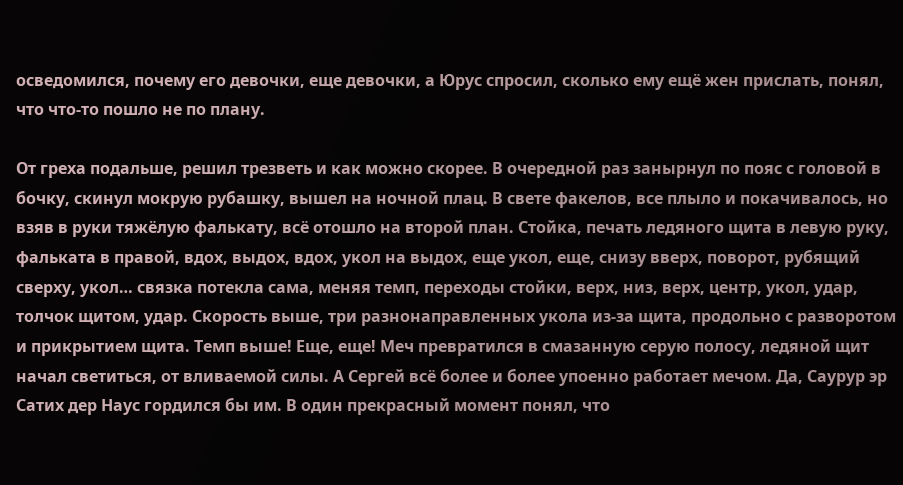осведомился, почему его девочки, еще девочки, а Юрус спросил, сколько ему ещё жен прислать, понял, что что-то пошло не по плану.

От греха подальше, решил трезветь и как можно скорее. В очередной раз занырнул по пояс с головой в бочку, скинул мокрую рубашку, вышел на ночной плац. В свете факелов, все плыло и покачивалось, но взяв в руки тяжёлую фалькату, всё отошло на второй план. Стойка, печать ледяного щита в левую руку, фальката в правой, вдох, выдох, вдох, укол на выдох, еще укол, еще, снизу вверх, поворот, рубящий сверху, укол… связка потекла сама, меняя темп, переходы стойки, верх, низ, верх, центр, укол, удар, толчок щитом, удар. Скорость выше, три разнонаправленных укола из-за щита, продольно с разворотом и прикрытием щита. Темп выше! Еще, еще! Меч превратился в смазанную серую полосу, ледяной щит начал светиться, от вливаемой силы. А Сергей всё более и более упоенно работает мечом. Да, Саурур эр Сатих дер Наус гордился бы им. В один прекрасный момент понял, что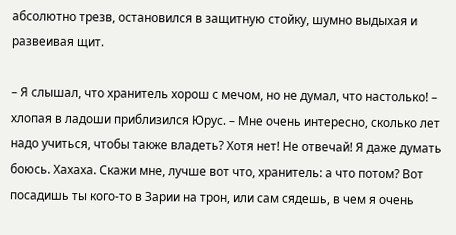абсолютно трезв, остановился в защитную стойку, шумно выдыхая и развеивая щит.

– Я слышал, что хранитель хорош с мечом, но не думал, что настолько! – хлопая в ладоши приблизился Юрус. – Мне очень интересно, сколько лет надо учиться, чтобы также владеть? Хотя нет! Не отвечай! Я даже думать боюсь. Хахаха. Скажи мне, лучше вот что, хранитель: а что потом? Вот посадишь ты кого-то в Зарии на трон, или сам сядешь, в чем я очень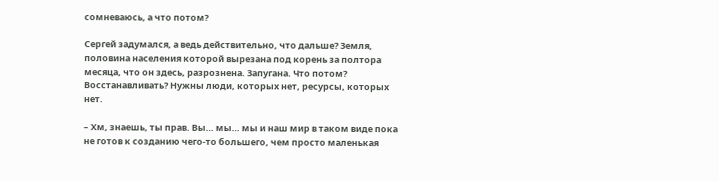сомневаюсь, а что потом?

Сергей задумался, а ведь действительно, что дальше? Земля, половина населения которой вырезана под корень за полтора месяца, что он здесь, разрознена. Запугана. Что потом? Восстанавливать? Нужны люди, которых нет, ресурсы, которых нет.

– Хм, знаешь, ты прав. Вы… мы… мы и наш мир в таком виде пока не готов к созданию чего-то большего, чем просто маленькая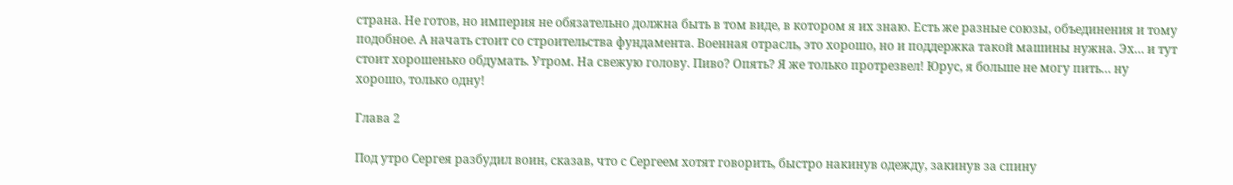страна. Не готов, но империя не обязательно должна быть в том виде, в котором я их знаю. Есть же разные союзы, объединения и тому подобное. А начать стоит со строительства фундамента. Военная отрасль, это хорошо, но и поддержка такой машины нужна. Эх… и тут стоит хорошенько обдумать. Утром. На свежую голову. Пиво? Опять? Я же только протрезвел! Юрус, я больше не могу пить… ну хорошо, только одну!

Глава 2

Под утро Сергея разбудил воин, сказав, что с Сергеем хотят говорить, быстро накинув одежду, закинув за спину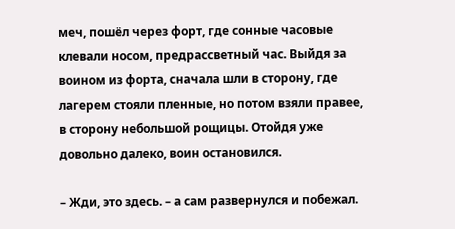меч, пошёл через форт, где сонные часовые клевали носом, предрассветный час. Выйдя за воином из форта, сначала шли в сторону, где лагерем стояли пленные, но потом взяли правее, в сторону небольшой рощицы. Отойдя уже довольно далеко, воин остановился.

– Жди, это здесь. – а сам развернулся и побежал.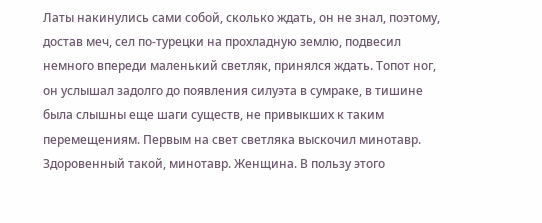Латы накинулись сами собой, сколько ждать, он не знал, поэтому, достав меч, сел по-турецки на прохладную землю, подвесил немного впереди маленький светляк, принялся ждать. Топот ног, он услышал задолго до появления силуэта в сумраке, в тишине была слышны еще шаги существ, не привыкших к таким перемещениям. Первым на свет светляка выскочил минотавр. Здоровенный такой, минотавр. Женщина. В пользу этого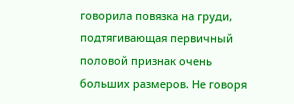говорила повязка на груди, подтягивающая первичный половой признак очень больших размеров. Не говоря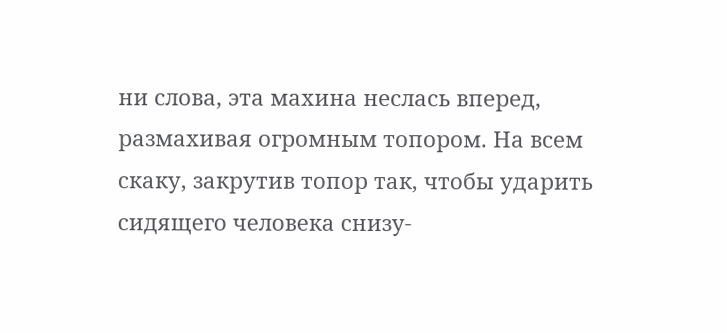ни слова, эта махина неслась вперед, размахивая огромным топором. На всем скаку, закрутив топор так, чтобы ударить сидящего человека снизу-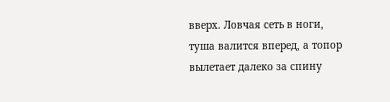вверх. Ловчая сеть в ноги, туша валится вперед, а топор вылетает далеко за спину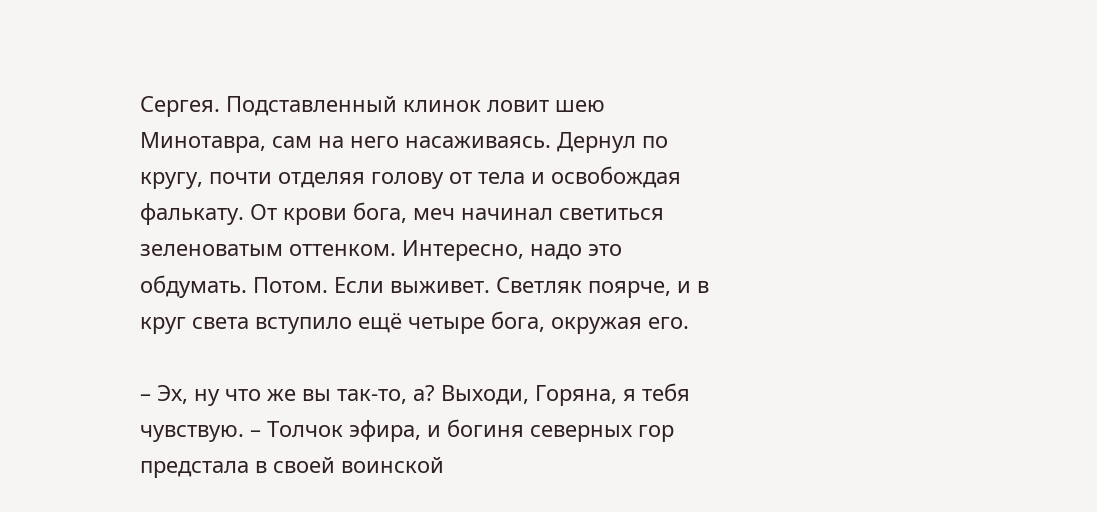Сергея. Подставленный клинок ловит шею Минотавра, сам на него насаживаясь. Дернул по кругу, почти отделяя голову от тела и освобождая фалькату. От крови бога, меч начинал светиться зеленоватым оттенком. Интересно, надо это обдумать. Потом. Если выживет. Светляк поярче, и в круг света вступило ещё четыре бога, окружая его.

– Эх, ну что же вы так-то, а? Выходи, Горяна, я тебя чувствую. – Толчок эфира, и богиня северных гор предстала в своей воинской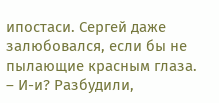ипостаси. Сергей даже залюбовался, если бы не пылающие красным глаза. – И-и? Разбудили,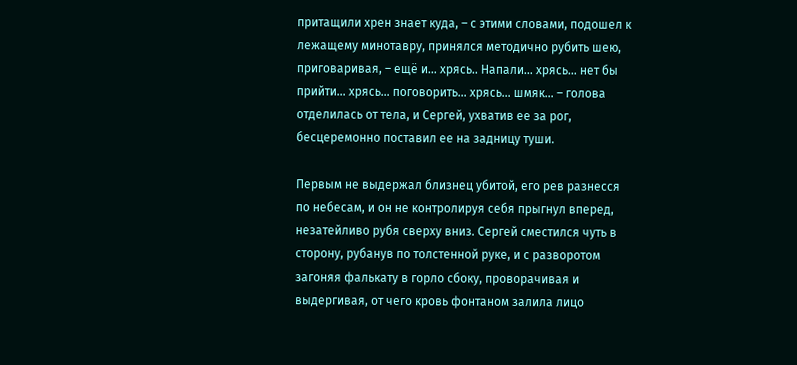притащили хрен знает куда, – с этими словами, подошел к лежащему минотавру, принялся методично рубить шею, приговаривая, – ещё и… хрясь.. Напали… хрясь… нет бы прийти… хрясь… поговорить… хрясь… шмяк… – голова отделилась от тела, и Сергей, ухватив ее за рог, бесцеремонно поставил ее на задницу туши.

Первым не выдержал близнец убитой, его рев разнесся по небесам, и он не контролируя себя прыгнул вперед, незатейливо рубя сверху вниз. Сергей сместился чуть в сторону, рубанув по толстенной руке, и с разворотом загоняя фалькату в горло сбоку, проворачивая и выдергивая, от чего кровь фонтаном залила лицо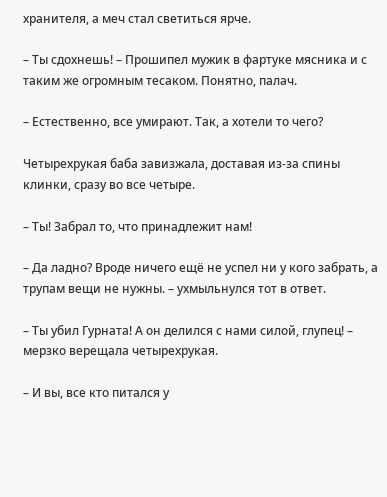хранителя, а меч стал светиться ярче.

– Ты сдохнешь! – Прошипел мужик в фартуке мясника и с таким же огромным тесаком. Понятно, палач.

– Естественно, все умирают. Так, а хотели то чего?

Четырехрукая баба завизжала, доставая из-за спины клинки, сразу во все четыре.

– Ты! Забрал то, что принадлежит нам!

– Да ладно? Вроде ничего ещё не успел ни у кого забрать, а трупам вещи не нужны. – ухмыльнулся тот в ответ.

– Ты убил Гурната! А он делился с нами силой, глупец! – мерзко верещала четырехрукая.

– И вы, все кто питался у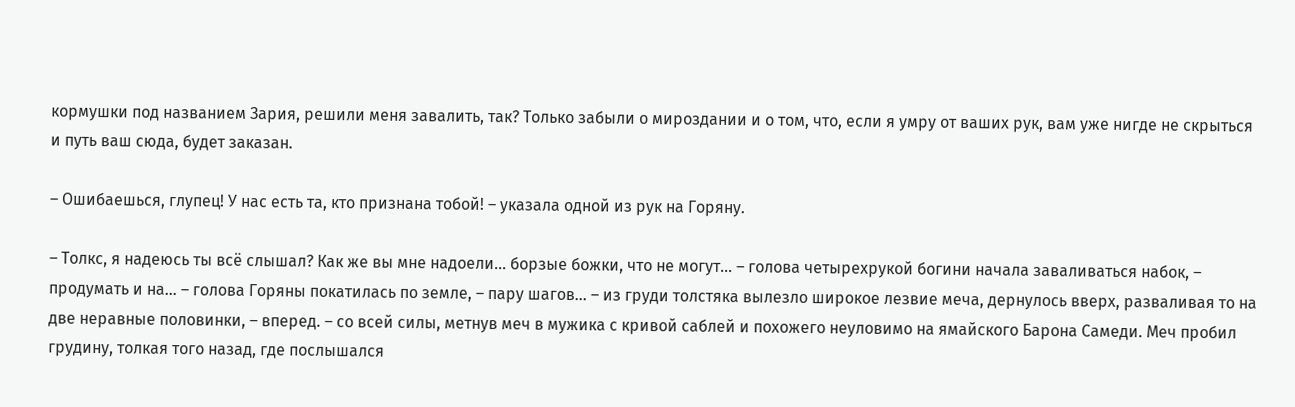кормушки под названием Зария, решили меня завалить, так? Только забыли о мироздании и о том, что, если я умру от ваших рук, вам уже нигде не скрыться и путь ваш сюда, будет заказан.

– Ошибаешься, глупец! У нас есть та, кто признана тобой! – указала одной из рук на Горяну.

– Толкс, я надеюсь ты всё слышал? Как же вы мне надоели… борзые божки, что не могут… – голова четырехрукой богини начала заваливаться набок, – продумать и на… – голова Горяны покатилась по земле, – пару шагов… – из груди толстяка вылезло широкое лезвие меча, дернулось вверх, разваливая то на две неравные половинки, – вперед. – со всей силы, метнув меч в мужика с кривой саблей и похожего неуловимо на ямайского Барона Самеди. Меч пробил грудину, толкая того назад, где послышался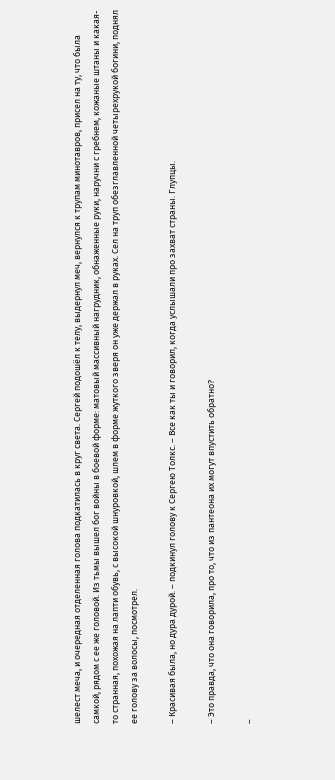шелест меча, и очередная отделенная голова подкатилась в круг света. Сергей подошёл к телу, выдернул меч, вернулся к трупам минотавров, присел на ту, что была самкой, рядом с ее же головой. Из тьмы вышел бог войны в боевой форме: матовый массивный нагрудник, обнаженные руки, наручни с гребнем, кожаные штаны и какая-то странная, похожая на лапти обувь, с высокой шнуровкой, шлем в форме жуткого зверя он уже держал в руках. Сел на труп обезглавленной четырехрукой богини, поднял ее голову за волосы, посмотрел.

– Красивая была, но дура дурой. – подкинул голову к Сергею Толкс. – Все как ты и говорил, когда услышали про захват страны. Глупцы.

– Это правда, что она говорила, про то, что из пантеона их могут впустить обратно?

–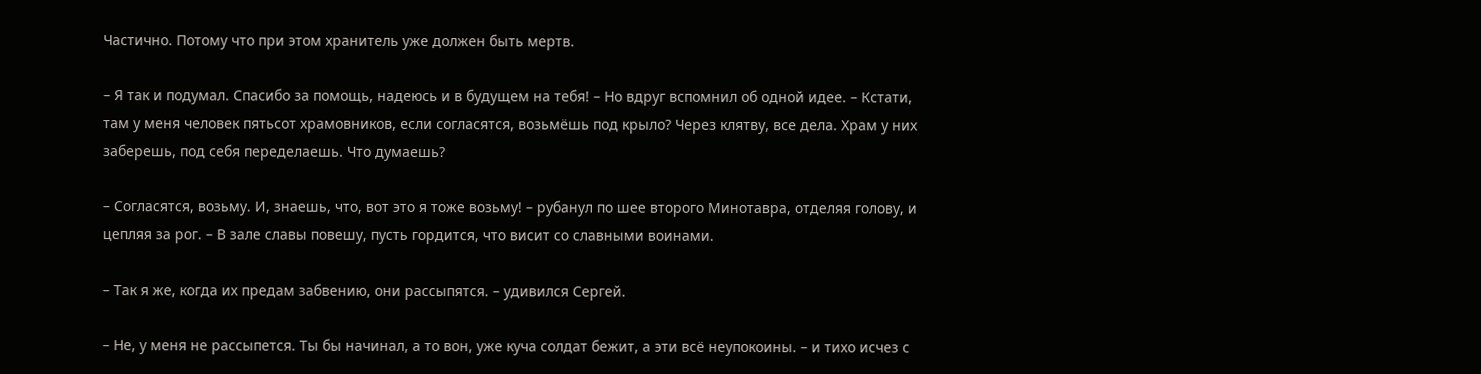Частично. Потому что при этом хранитель уже должен быть мертв.

– Я так и подумал. Спасибо за помощь, надеюсь и в будущем на тебя! – Но вдруг вспомнил об одной идее. – Кстати, там у меня человек пятьсот храмовников, если согласятся, возьмёшь под крыло? Через клятву, все дела. Храм у них заберешь, под себя переделаешь. Что думаешь?

– Согласятся, возьму. И, знаешь, что, вот это я тоже возьму! – рубанул по шее второго Минотавра, отделяя голову, и цепляя за рог. – В зале славы повешу, пусть гордится, что висит со славными воинами.

– Так я же, когда их предам забвению, они рассыпятся. – удивился Сергей.

– Не, у меня не рассыпется. Ты бы начинал, а то вон, уже куча солдат бежит, а эти всё неупокоины. – и тихо исчез с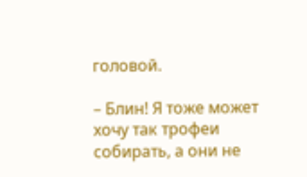головой.

– Блин! Я тоже может хочу так трофеи собирать, а они не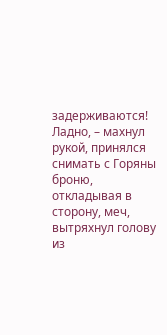задерживаются! Ладно, – махнул рукой, принялся снимать с Горяны броню, откладывая в сторону, меч, вытряхнул голову из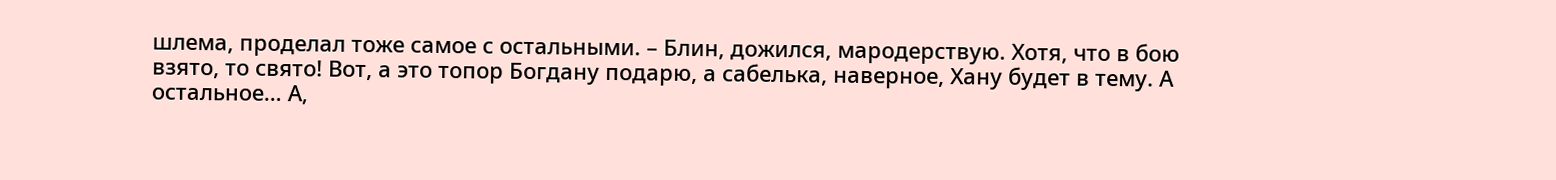шлема, проделал тоже самое с остальными. – Блин, дожился, мародерствую. Хотя, что в бою взято, то свято! Вот, а это топор Богдану подарю, а сабелька, наверное, Хану будет в тему. А остальное… А,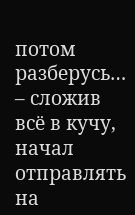потом разберусь… – сложив всё в кучу, начал отправлять на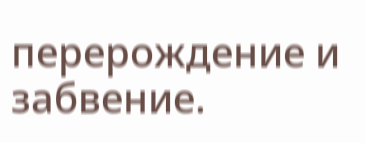перерождение и забвение.